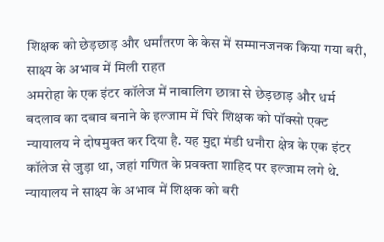शिक्षक को छेड़छाड़ और धर्मांतरण के केस में सम्मानजनक किया गया बरी, साक्ष्य के अभाव में मिली राहत
अमरोहा के एक इंटर कॉलेज में नाबालिग छात्रा से छेड़छाड़ और धर्म बदलाव का दबाव बनाने के इल्जाम में घिरे शिक्षक को पॉक्सो एक्ट न्यायालय ने दोषमुक्त कर दिया है. यह मुद्दा मंडी धनौरा क्षेत्र के एक इंटर कॉलेज से जुड़ा था, जहां गणित के प्रवक्ता शाहिद पर इल्जाम लगे थे. न्यायालय ने साक्ष्य के अभाव में शिक्षक को बरी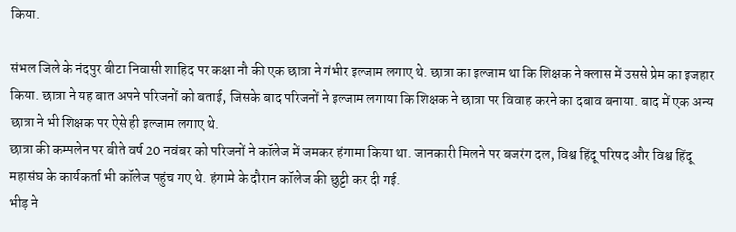किया.

संभल जिले के नंदपुर बीटा निवासी शाहिद पर कक्षा नौ की एक छात्रा ने गंभीर इल्जाम लगाए थे. छात्रा का इल्जाम था कि शिक्षक ने क्लास में उससे प्रेम का इजहार किया. छात्रा ने यह बात अपने परिजनों को बताई, जिसके बाद परिजनों ने इल्जाम लगाया कि शिक्षक ने छात्रा पर विवाह करने का दबाव बनाया. बाद में एक अन्य छात्रा ने भी शिक्षक पर ऐसे ही इल्जाम लगाए थे.
छात्रा की कम्पलेन पर बीते वर्ष 20 नवंबर को परिजनों ने कॉलेज में जमकर हंगामा किया था. जानकारी मिलने पर बजरंग दल, विश्व हिंदू परिषद और विश्व हिंदू महासंघ के कार्यकर्ता भी कॉलेज पहुंच गए थे. हंगामे के दौरान कॉलेज की छुट्टी कर दी गई.
भीड़ ने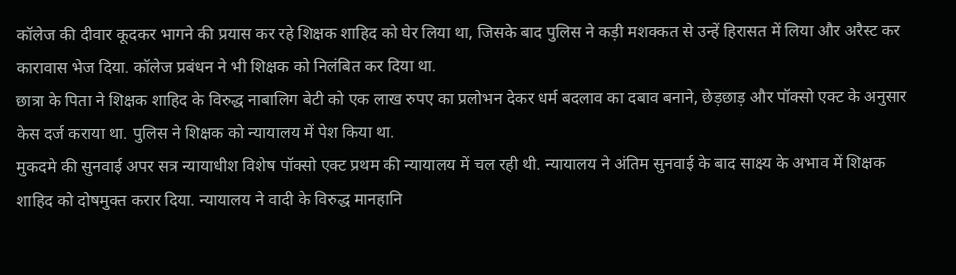कॉलेज की दीवार कूदकर भागने की प्रयास कर रहे शिक्षक शाहिद को घेर लिया था, जिसके बाद पुलिस ने कड़ी मशक्कत से उन्हें हिरासत में लिया और अरैस्ट कर कारावास भेज दिया. कॉलेज प्रबंधन ने भी शिक्षक को निलंबित कर दिया था.
छात्रा के पिता ने शिक्षक शाहिद के विरुद्ध नाबालिग बेटी को एक लाख रुपए का प्रलोभन देकर धर्म बदलाव का दबाव बनाने, छेड़छाड़ और पॉक्सो एक्ट के अनुसार केस दर्ज कराया था. पुलिस ने शिक्षक को न्यायालय में पेश किया था.
मुकदमे की सुनवाई अपर सत्र न्यायाधीश विशेष पॉक्सो एक्ट प्रथम की न्यायालय में चल रही थी. न्यायालय ने अंतिम सुनवाई के बाद साक्ष्य के अभाव में शिक्षक शाहिद को दोषमुक्त करार दिया. न्यायालय ने वादी के विरुद्ध मानहानि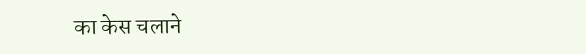का केस चलाने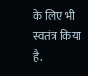के लिए भी स्वतंत्र किया है.